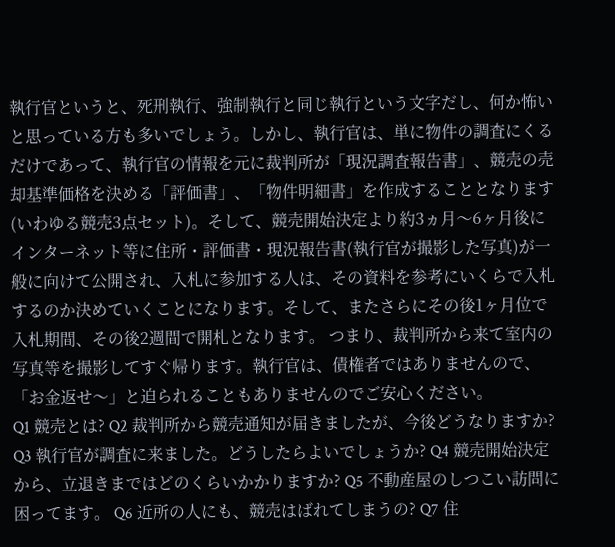執行官というと、死刑執行、強制執行と同じ執行という文字だし、何か怖いと思っている方も多いでしょう。しかし、執行官は、単に物件の調査にくるだけであって、執行官の情報を元に裁判所が「現況調査報告書」、競売の売却基準価格を決める「評価書」、「物件明細書」を作成することとなります(いわゆる競売3点セット)。そして、競売開始決定より約3ヵ月〜6ヶ月後にインターネット等に住所・評価書・現況報告書(執行官が撮影した写真)が一般に向けて公開され、入札に参加する人は、その資料を参考にいくらで入札するのか決めていくことになります。そして、またさらにその後1ヶ月位で入札期間、その後2週間で開札となります。 つまり、裁判所から来て室内の写真等を撮影してすぐ帰ります。執行官は、債権者ではありませんので、「お金返せ〜」と迫られることもありませんのでご安心ください。
Q1 競売とは? Q2 裁判所から競売通知が届きましたが、今後どうなりますか? Q3 執行官が調査に来ました。どうしたらよいでしょうか? Q4 競売開始決定から、立退きまではどのくらいかかりますか? Q5 不動産屋のしつこい訪問に困ってます。 Q6 近所の人にも、競売はばれてしまうの? Q7 住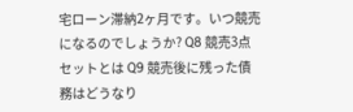宅ローン滞納2ヶ月です。いつ競売になるのでしょうか? Q8 競売3点セットとは Q9 競売後に残った債務はどうなり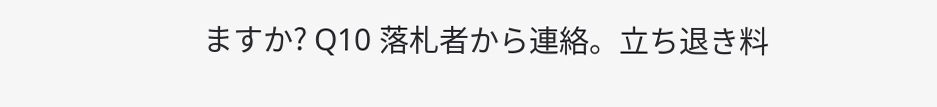ますか? Q10 落札者から連絡。立ち退き料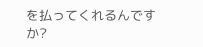を払ってくれるんですか?